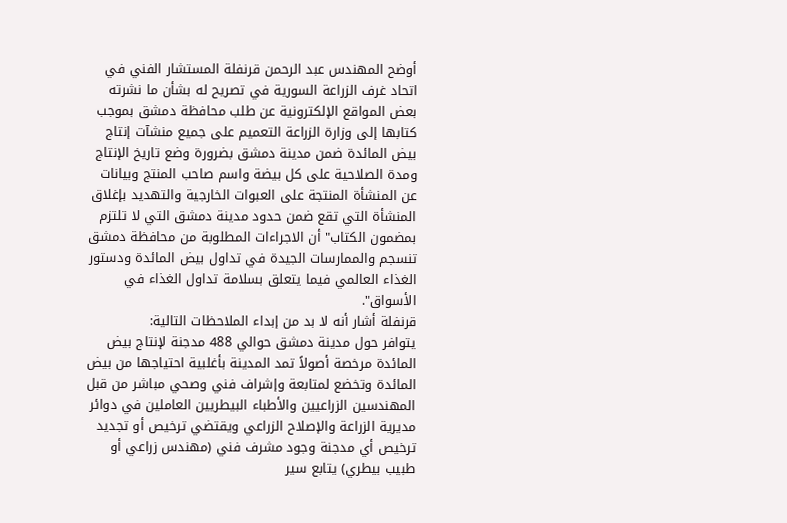أوضح المهندس عبد الرحمن قرنفلة المستشار الفني في اتحاد غرف الزراعة السورية في تصريح له بشأن ما نشرته بعض المواقع الإلكترونية عن طلب محافظة دمشق بموجب كتابها إلى وزارة الزراعة التعميم على جميع منشآت إنتاج بيض المائدة ضمن مدينة دمشق بضرورة وضع تاريخ الإنتاج ومدة الصلاحية على كل بيضة واسم صاحب المنتج وبيانات عن المنشأة المنتجة على العبوات الخارجية والتهديد بإغلاق المنشأة التي تقع ضمن حدود مدينة دمشق التي لا تلتزم بمضمون الكتاب" أن الاجراءات المطلوبة من محافظة دمشق تنسجم والممارسات الجيدة في تداول بيض المائدة ودستور الغذاء العالمي فيما يتعلق بسلامة تداول الغذاء في الأسواق".
قرنفلة أشار أنه لا بد من إبداء الملاحظات التالية:
يتوافر حول مدينة دمشق حوالي 488 مدجنة لإنتاج بيض المائدة مرخصة أصولاً تمد المدينة بأغلبية احتياجها من بيض المائدة وتخضع لمتابعة وإشراف فني وصحي مباشر من قبل المهندسين الزراعيين والأطباء البيطريين العاملين في دوائر مديرية الزراعة والإصلاح الزراعي ويقتضي ترخيص أو تجديد ترخيص أي مدجنة وجود مشرف فني (مهندس زراعي أو طبيب بيطري) يتابع سير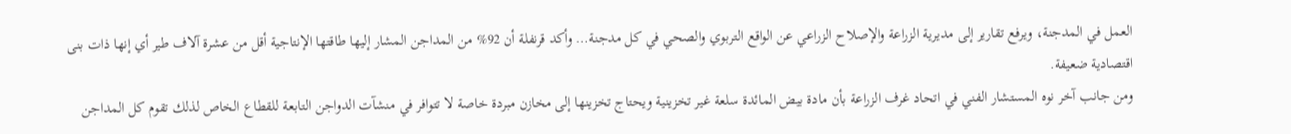العمل في المدجنة، ويرفع تقارير إلى مديرية الزراعة والإصلاح الزراعي عن الواقع التربوي والصحي في كل مدجنة… وأكد قرنفلة أن 92% من المداجن المشار إليها طاقتها الإنتاجية أقل من عشرة آلاف طير أي إنها ذات بنى اقتصادية ضعيفة.
ومن جانب آخر نوه المستشار الفني في اتحاد غرف الزراعة بأن مادة بيض المائدة سلعة غير تخزينية ويحتاج تخزينها إلى مخازن مبردة خاصة لا تتوافر في منشآت الدواجن التابعة للقطاع الخاص لذلك تقوم كل المداجن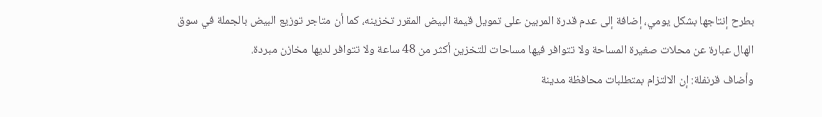بطرح إنتاجها بشكل يومي، إضافة إلى عدم قدرة المربين على تمويل قيمة البيض المقرر تخزينه، كما أن متاجر توزيع البيض بالجملة في سوق الهال عبارة عن محلات صغيرة المساحة ولا تتوافر فيها مساحات للتخزين أكثر من 48 ساعة ولا تتوافر لديها مخازن مبردة.
وأضاف قرنفلة: إن الالتزام بمتطلبات محافظة مدينة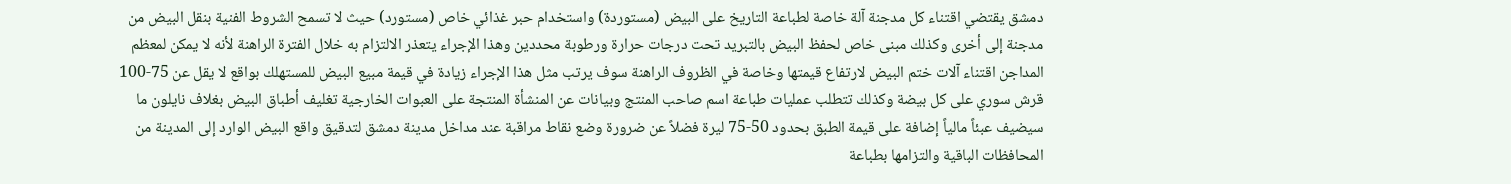دمشق يقتضي اقتناء كل مدجنة آلة خاصة لطباعة التاريخ على البيض (مستوردة) واستخدام حبر غذائي خاص (مستورد) حيث لا تسمح الشروط الفنية بنقل البيض من مدجنة إلى أخرى وكذلك مبنى خاص لحفظ البيض بالتبريد تحت درجات حرارة ورطوبة محددين وهذا الإجراء يتعذر الالتزام به خلال الفترة الراهنة لأنه لا يمكن لمعظم المداجن اقتناء آلات ختم البيض لارتفاع قيمتها وخاصة في الظروف الراهنة سوف يرتب مثل هذا الإجراء زيادة في قيمة مبيع البيض للمستهلك بواقع لا يقل عن 75-100 قرش سوري على كل بيضة وكذلك تتطلب عمليات طباعة اسم صاحب المنتج وبيانات عن المنشأة المنتجة على العبوات الخارجية تغليف أطباق البيض بغلاف نايلون ما سيضيف عبئاً مالياً إضافة على قيمة الطبق بحدود 50-75 ليرة فضلاً عن ضرورة وضع نقاط مراقبة عند مداخل مدينة دمشق لتدقيق واقع البيض الوارد إلى المدينة من المحافظات الباقية والتزامها بطباعة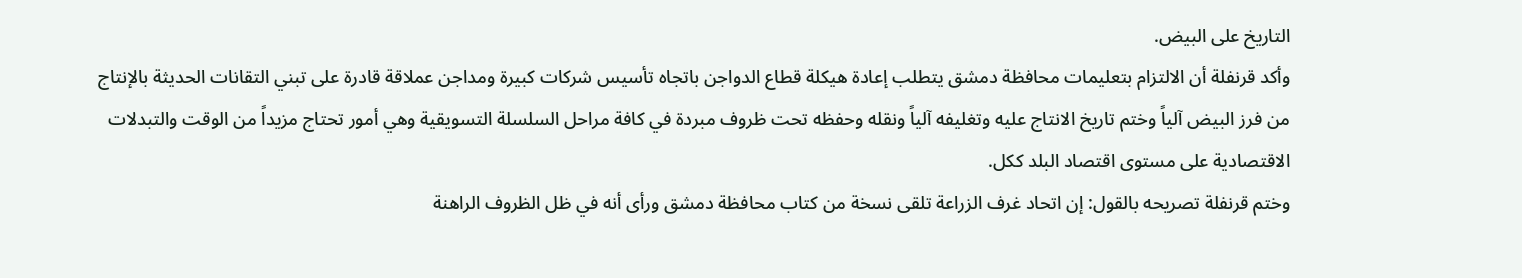التاريخ على البيض.
وأكد قرنفلة أن الالتزام بتعليمات محافظة دمشق يتطلب إعادة هيكلة قطاع الدواجن باتجاه تأسيس شركات كبيرة ومداجن عملاقة قادرة على تبني التقانات الحديثة بالإنتاج من فرز البيض آلياً وختم تاريخ الانتاج عليه وتغليفه آلياً ونقله وحفظه تحت ظروف مبردة في كافة مراحل السلسلة التسويقية وهي أمور تحتاج مزيداً من الوقت والتبدلات الاقتصادية على مستوى اقتصاد البلد ككل.
وختم قرنفلة تصريحه بالقول: إن اتحاد غرف الزراعة تلقى نسخة من كتاب محافظة دمشق ورأى أنه في ظل الظروف الراهنة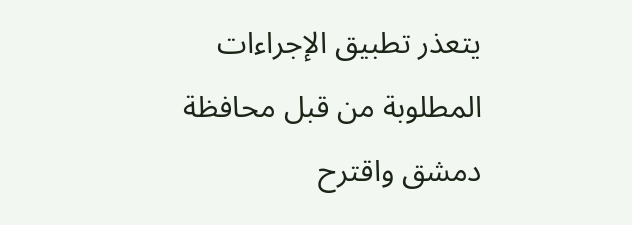يتعذر تطبيق الإجراءات المطلوبة من قبل محافظة دمشق واقترح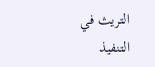التريث في التنفيذ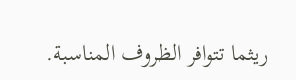ريثما تتوافر الظروف المناسبة.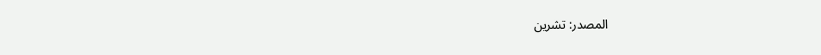المصدر: تشرين